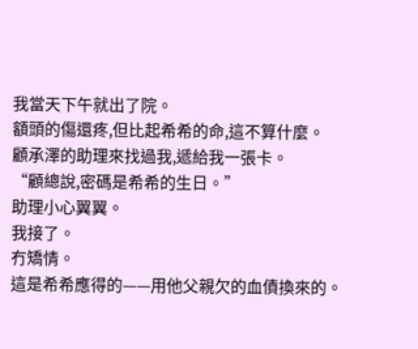我當天下午就出了院。
額頭的傷還疼,但比起希希的命,這不算什麼。
顧承澤的助理來找過我,遞給我一張卡。
“顧總說,密碼是希希的生日。”
助理小心翼翼。
我接了。
冇矯情。
這是希希應得的——用他父親欠的血債換來的。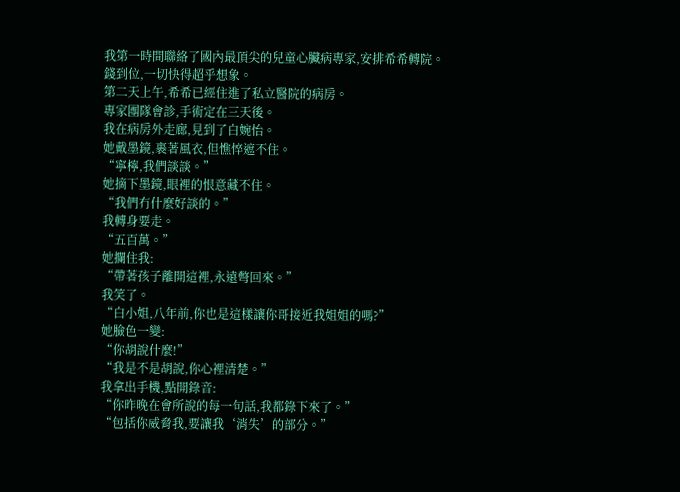我第一時間聯絡了國內最頂尖的兒童心臟病專家,安排希希轉院。
錢到位,一切快得超乎想象。
第二天上午,希希已經住進了私立醫院的病房。
專家團隊會診,手術定在三天後。
我在病房外走廊,見到了白婉怡。
她戴墨鏡,裹著風衣,但憔悴遮不住。
“寧檸,我們談談。”
她摘下墨鏡,眼裡的恨意藏不住。
“我們冇什麼好談的。”
我轉身要走。
“五百萬。”
她攔住我:
“帶著孩子離開這裡,永遠彆回來。”
我笑了。
“白小姐,八年前,你也是這樣讓你哥接近我姐姐的嗎?”
她臉色一變:
“你胡說什麼!”
“我是不是胡說,你心裡清楚。”
我拿出手機,點開錄音:
“你昨晚在會所說的每一句話,我都錄下來了。”
“包括你威脅我,要讓我‘消失’的部分。”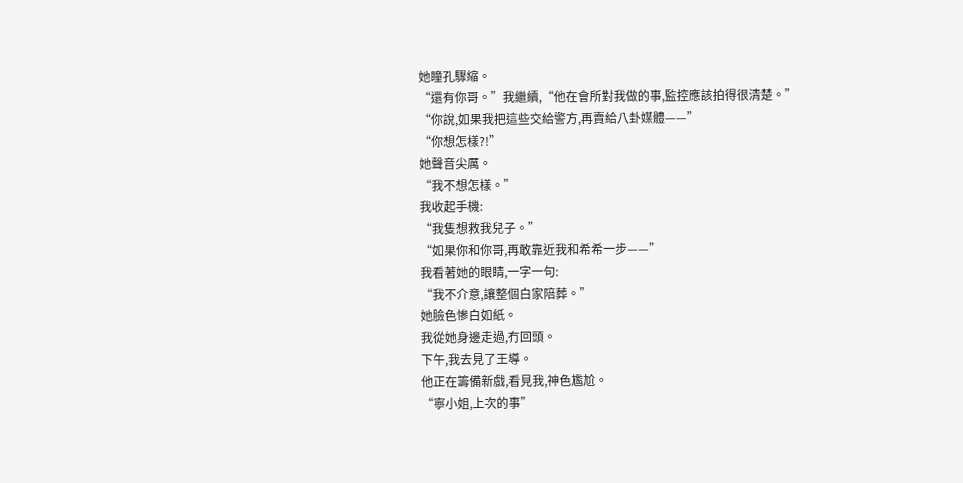她瞳孔驟縮。
“還有你哥。”我繼續,“他在會所對我做的事,監控應該拍得很清楚。”
“你說,如果我把這些交給警方,再賣給八卦媒體——”
“你想怎樣?!”
她聲音尖厲。
“我不想怎樣。”
我收起手機:
“我隻想救我兒子。”
“如果你和你哥,再敢靠近我和希希一步——”
我看著她的眼睛,一字一句:
“我不介意,讓整個白家陪葬。”
她臉色慘白如紙。
我從她身邊走過,冇回頭。
下午,我去見了王導。
他正在籌備新戲,看見我,神色尷尬。
“寧小姐,上次的事”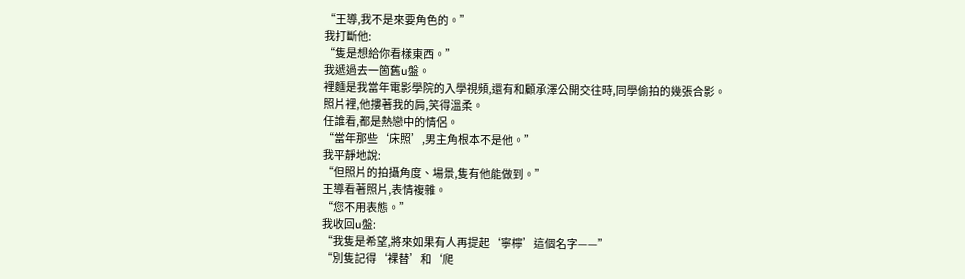“王導,我不是來要角色的。”
我打斷他:
“隻是想給你看樣東西。”
我遞過去一箇舊u盤。
裡麵是我當年電影學院的入學視頻,還有和顧承澤公開交往時,同學偷拍的幾張合影。
照片裡,他摟著我的肩,笑得溫柔。
任誰看,都是熱戀中的情侶。
“當年那些‘床照’,男主角根本不是他。”
我平靜地說:
“但照片的拍攝角度、場景,隻有他能做到。”
王導看著照片,表情複雜。
“您不用表態。”
我收回u盤:
“我隻是希望,將來如果有人再提起‘寧檸’這個名字——”
“別隻記得‘裸替’和‘爬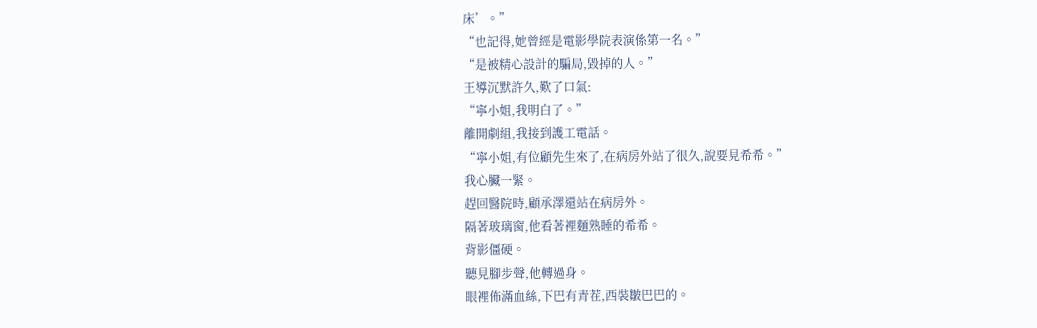床’。”
“也記得,她曾經是電影學院表演係第一名。”
“是被精心設計的騙局,毀掉的人。”
王導沉默許久,歎了口氣:
“寧小姐,我明白了。”
離開劇組,我接到護工電話。
“寧小姐,有位顧先生來了,在病房外站了很久,說要見希希。”
我心臟一緊。
趕回醫院時,顧承澤還站在病房外。
隔著玻璃窗,他看著裡麵熟睡的希希。
背影僵硬。
聽見腳步聲,他轉過身。
眼裡佈滿血絲,下巴有青茬,西裝皺巴巴的。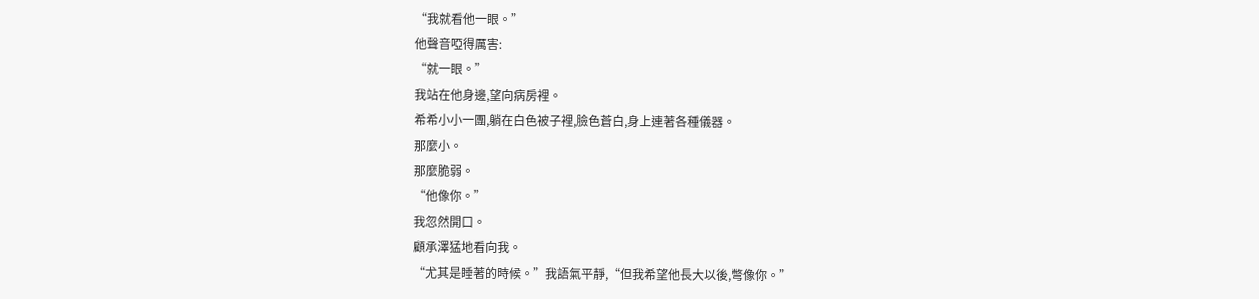“我就看他一眼。”
他聲音啞得厲害:
“就一眼。”
我站在他身邊,望向病房裡。
希希小小一團,躺在白色被子裡,臉色蒼白,身上連著各種儀器。
那麼小。
那麼脆弱。
“他像你。”
我忽然開口。
顧承澤猛地看向我。
“尤其是睡著的時候。”我語氣平靜,“但我希望他長大以後,彆像你。”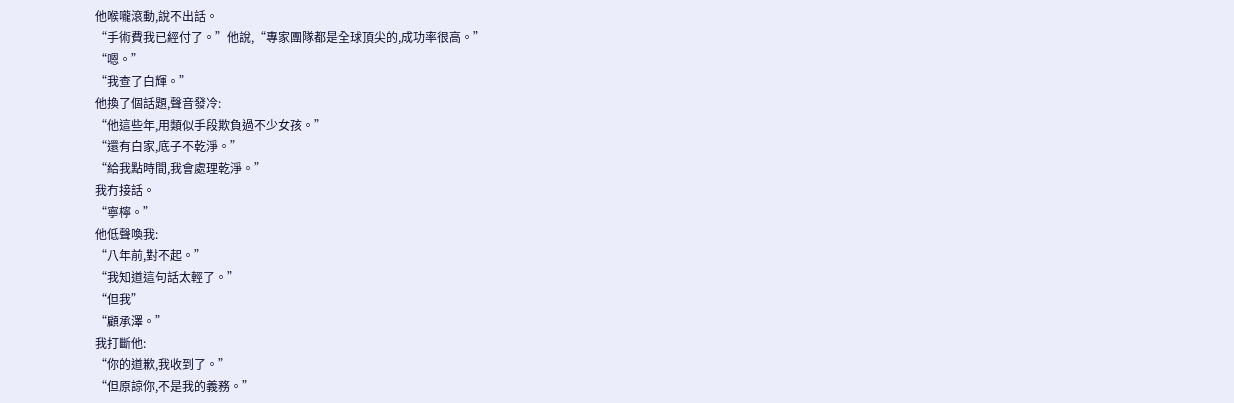他喉嚨滾動,說不出話。
“手術費我已經付了。”他說,“專家團隊都是全球頂尖的,成功率很高。”
“嗯。”
“我查了白輝。”
他換了個話題,聲音發冷:
“他這些年,用類似手段欺負過不少女孩。”
“還有白家,底子不乾淨。”
“給我點時間,我會處理乾淨。”
我冇接話。
“寧檸。”
他低聲喚我:
“八年前,對不起。”
“我知道這句話太輕了。”
“但我”
“顧承澤。”
我打斷他:
“你的道歉,我收到了。”
“但原諒你,不是我的義務。”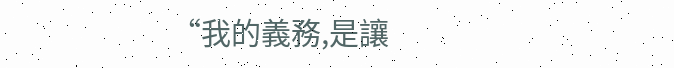“我的義務,是讓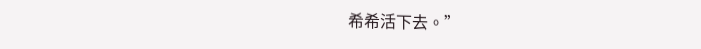希希活下去。”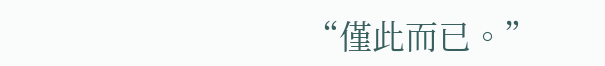“僅此而已。”